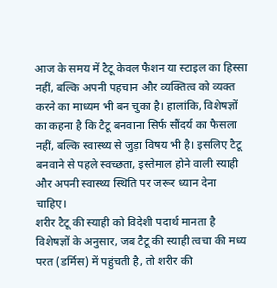आज के समय में टैटू केवल फैशन या स्टाइल का हिस्सा नहीं, बल्कि अपनी पहचान और व्यक्तित्व को व्यक्त करने का माध्यम भी बन चुका है। हालांकि, विशेषज्ञों का कहना है कि टैटू बनवाना सिर्फ सौंदर्य का फैसला नहीं, बल्कि स्वास्थ्य से जुड़ा विषय भी है। इसलिए टैटू बनवाने से पहले स्वच्छता, इस्तेमाल होने वाली स्याही और अपनी स्वास्थ्य स्थिति पर जरूर ध्यान देना चाहिए।
शरीर टैटू की स्याही को विदेशी पदार्थ मानता है
विशेषज्ञों के अनुसार, जब टैटू की स्याही त्वचा की मध्य परत (डर्मिस) में पहुंचती है, तो शरीर की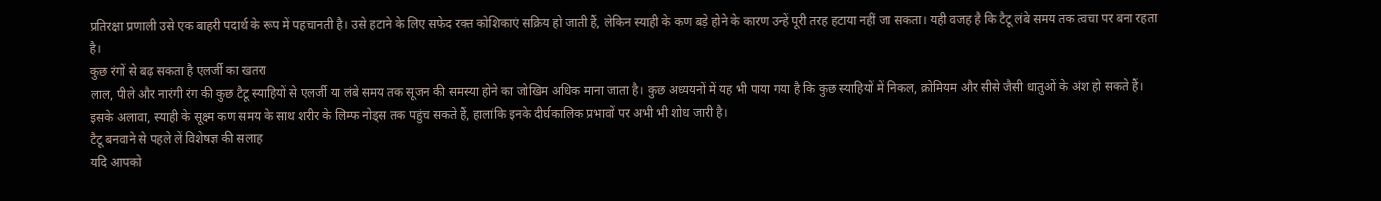प्रतिरक्षा प्रणाली उसे एक बाहरी पदार्थ के रूप में पहचानती है। उसे हटाने के लिए सफेद रक्त कोशिकाएं सक्रिय हो जाती हैं, लेकिन स्याही के कण बड़े होने के कारण उन्हें पूरी तरह हटाया नहीं जा सकता। यही वजह है कि टैटू लंबे समय तक त्वचा पर बना रहता है।
कुछ रंगों से बढ़ सकता है एलर्जी का खतरा
लाल, पीले और नारंगी रंग की कुछ टैटू स्याहियों से एलर्जी या लंबे समय तक सूजन की समस्या होने का जोखिम अधिक माना जाता है। कुछ अध्ययनों में यह भी पाया गया है कि कुछ स्याहियों में निकल, क्रोमियम और सीसे जैसी धातुओं के अंश हो सकते हैं। इसके अलावा, स्याही के सूक्ष्म कण समय के साथ शरीर के लिम्फ नोड्स तक पहुंच सकते हैं, हालांकि इनके दीर्घकालिक प्रभावों पर अभी भी शोध जारी है।
टैटू बनवाने से पहले लें विशेषज्ञ की सलाह
यदि आपको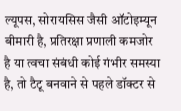ल्यूपस, सोरायसिस जैसी ऑटोइम्यून बीमारी है, प्रतिरक्षा प्रणाली कमजोर है या त्वचा संबंधी कोई गंभीर समस्या है, तो टैटू बनवाने से पहले डॉक्टर से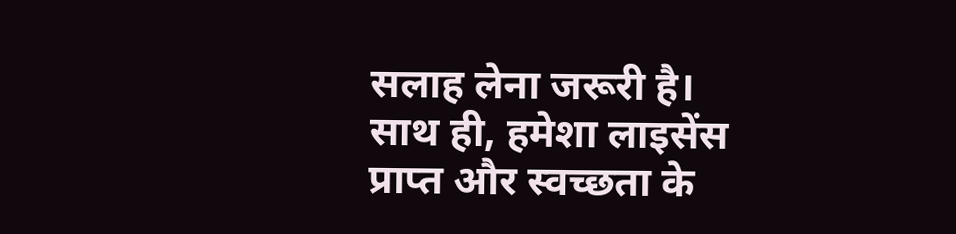सलाह लेना जरूरी है। साथ ही, हमेशा लाइसेंस प्राप्त और स्वच्छता के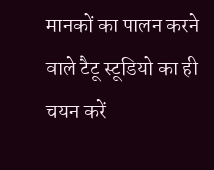मानकों का पालन करने वाले टैटू स्टूडियो का ही चयन करें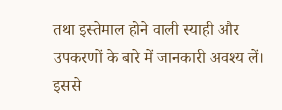तथा इस्तेमाल होने वाली स्याही और उपकरणों के बारे में जानकारी अवश्य लें। इससे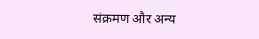संक्रमण और अन्य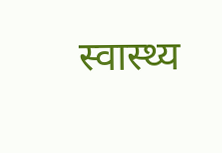स्वास्थ्य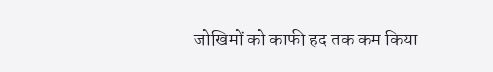जोखिमों को काफी हद तक कम किया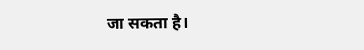जा सकता है।